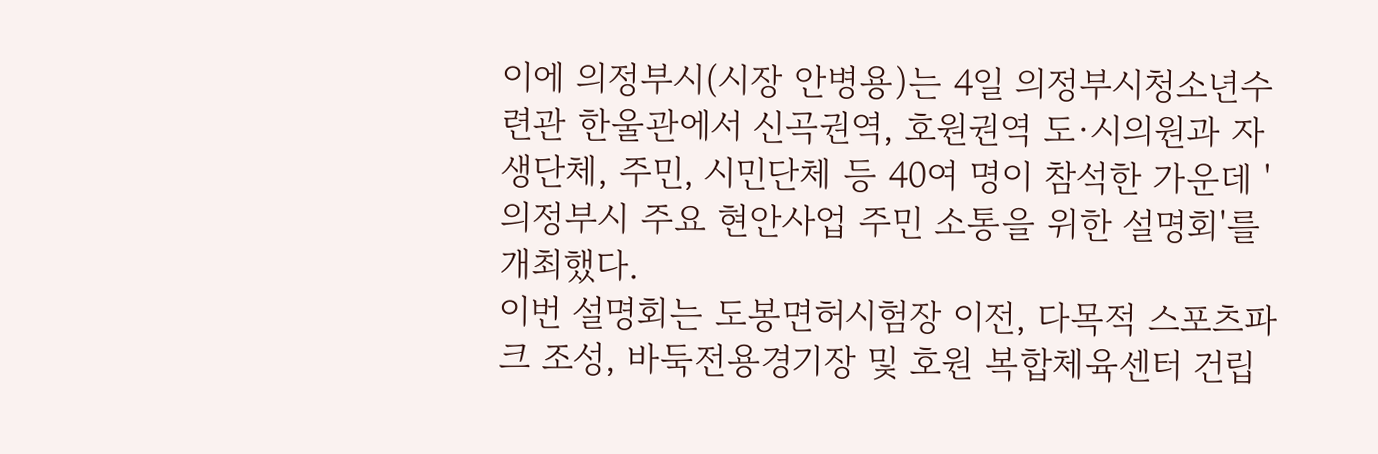이에 의정부시(시장 안병용)는 4일 의정부시청소년수련관 한울관에서 신곡권역, 호원권역 도·시의원과 자생단체, 주민, 시민단체 등 40여 명이 참석한 가운데 '의정부시 주요 현안사업 주민 소통을 위한 설명회'를 개최했다.
이번 설명회는 도봉면허시험장 이전, 다목적 스포츠파크 조성, 바둑전용경기장 및 호원 복합체육센터 건립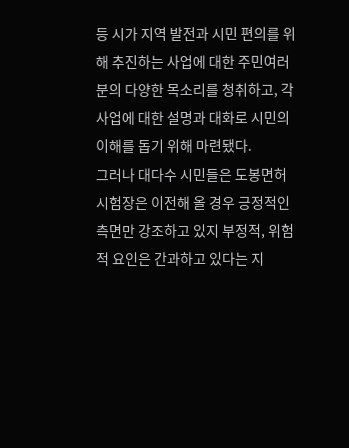등 시가 지역 발전과 시민 편의를 위해 추진하는 사업에 대한 주민여러분의 다양한 목소리를 청취하고, 각 사업에 대한 설명과 대화로 시민의 이해를 돕기 위해 마련됐다.
그러나 대다수 시민들은 도봉면허시험장은 이전해 올 경우 긍정적인 측면만 강조하고 있지 부정적, 위험적 요인은 간과하고 있다는 지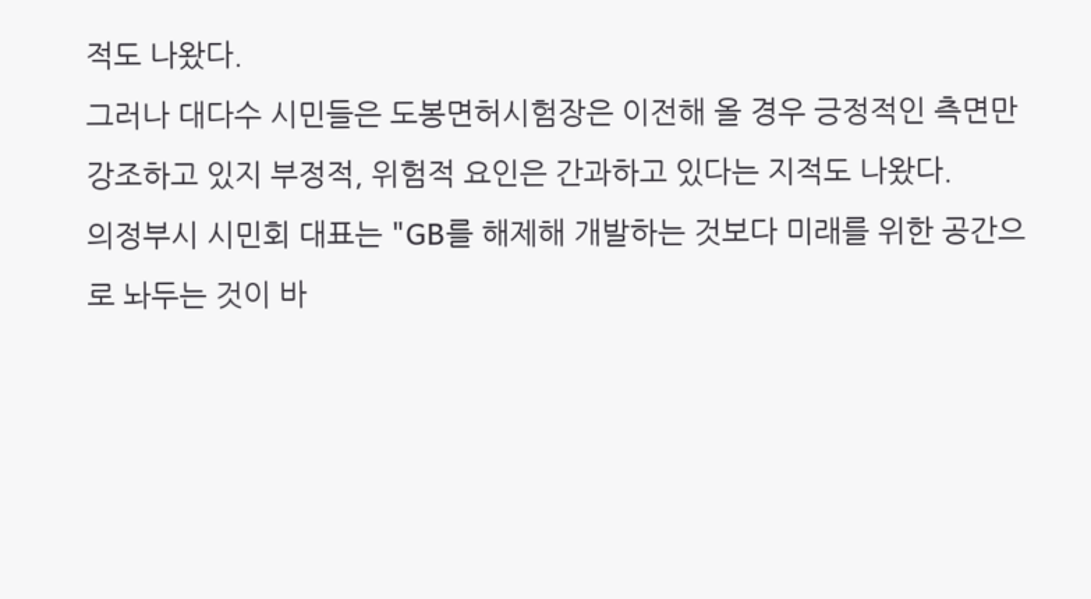적도 나왔다.
그러나 대다수 시민들은 도봉면허시험장은 이전해 올 경우 긍정적인 측면만 강조하고 있지 부정적, 위험적 요인은 간과하고 있다는 지적도 나왔다.
의정부시 시민회 대표는 "GB를 해제해 개발하는 것보다 미래를 위한 공간으로 놔두는 것이 바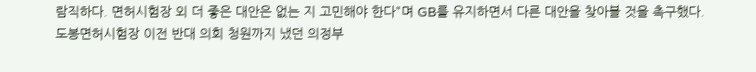람직하다. 면허시험장 외 더 좋은 대안은 없는 지 고민해야 한다"며 GB를 유지하면서 다른 대안을 찾아볼 것을 촉구했다.
도봉면허시험장 이전 반대 의회 청원까지 냈던 의정부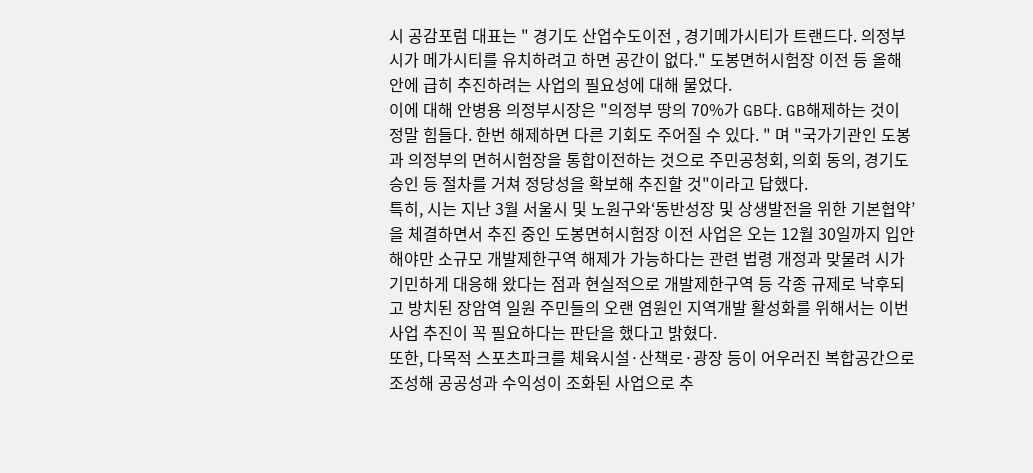시 공감포럼 대표는 " 경기도 산업수도이전 , 경기메가시티가 트랜드다. 의정부시가 메가시티를 유치하려고 하면 공간이 없다." 도봉면허시험장 이전 등 올해 안에 급히 추진하려는 사업의 필요성에 대해 물었다.
이에 대해 안병용 의정부시장은 "의정부 땅의 70%가 GB다. GB해제하는 것이 정말 힘들다. 한번 해제하면 다른 기회도 주어질 수 있다. " 며 "국가기관인 도봉과 의정부의 면허시험장을 통합이전하는 것으로 주민공청회, 의회 동의, 경기도 승인 등 절차를 거쳐 정당성을 확보해 추진할 것"이라고 답했다.
특히, 시는 지난 3월 서울시 및 노원구와‘동반성장 및 상생발전을 위한 기본협약’을 체결하면서 추진 중인 도봉면허시험장 이전 사업은 오는 12월 30일까지 입안해야만 소규모 개발제한구역 해제가 가능하다는 관련 법령 개정과 맞물려 시가 기민하게 대응해 왔다는 점과 현실적으로 개발제한구역 등 각종 규제로 낙후되고 방치된 장암역 일원 주민들의 오랜 염원인 지역개발 활성화를 위해서는 이번 사업 추진이 꼭 필요하다는 판단을 했다고 밝혔다.
또한, 다목적 스포츠파크를 체육시설·산책로·광장 등이 어우러진 복합공간으로 조성해 공공성과 수익성이 조화된 사업으로 추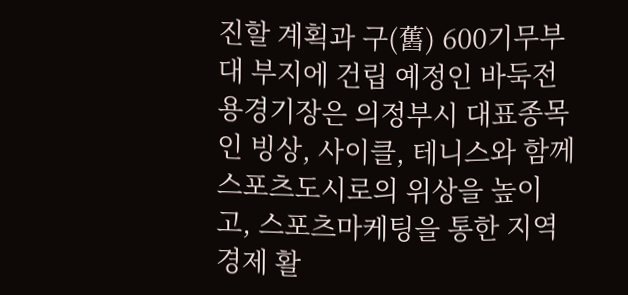진할 계획과 구(舊) 600기무부대 부지에 건립 예정인 바둑전용경기장은 의정부시 대표종목인 빙상, 사이클, 테니스와 함께 스포츠도시로의 위상을 높이고, 스포츠마케팅을 통한 지역경제 활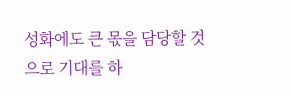성화에도 큰 몫을 담당할 것으로 기대를 하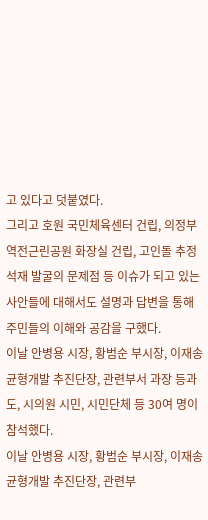고 있다고 덧붙였다.
그리고 호원 국민체육센터 건립, 의정부역전근린공원 화장실 건립, 고인돌 추정 석재 발굴의 문제점 등 이슈가 되고 있는 사안들에 대해서도 설명과 답변을 통해 주민들의 이해와 공감을 구했다.
이날 안병용 시장, 황범순 부시장, 이재송 균형개발 추진단장, 관련부서 과장 등과 도, 시의원 시민, 시민단체 등 30여 명이 참석했다.
이날 안병용 시장, 황범순 부시장, 이재송 균형개발 추진단장, 관련부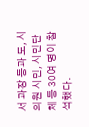서 과장 등과 도, 시의원 시민, 시민단체 등 30여 명이 참석했다.